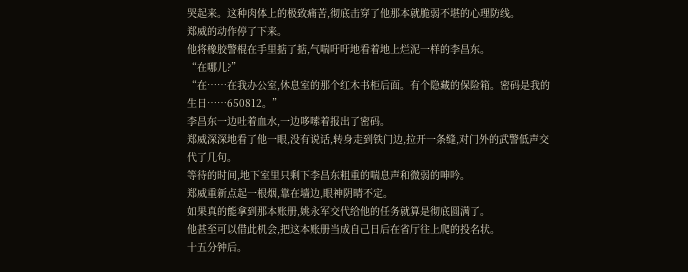哭起来。这种肉体上的极致痛苦,彻底击穿了他那本就脆弱不堪的心理防线。
郑威的动作停了下来。
他将橡胶警棍在手里掂了掂,气喘吁吁地看着地上烂泥一样的李昌东。
“在哪儿?”
“在……在我办公室,休息室的那个红木书柜后面。有个隐藏的保险箱。密码是我的生日……650812。”
李昌东一边吐着血水,一边哆嗦着报出了密码。
郑威深深地看了他一眼,没有说话,转身走到铁门边,拉开一条缝,对门外的武警低声交代了几句。
等待的时间,地下室里只剩下李昌东粗重的喘息声和微弱的呻吟。
郑威重新点起一根烟,靠在墙边,眼神阴晴不定。
如果真的能拿到那本账册,姚永军交代给他的任务就算是彻底圆满了。
他甚至可以借此机会,把这本账册当成自己日后在省厅往上爬的投名状。
十五分钟后。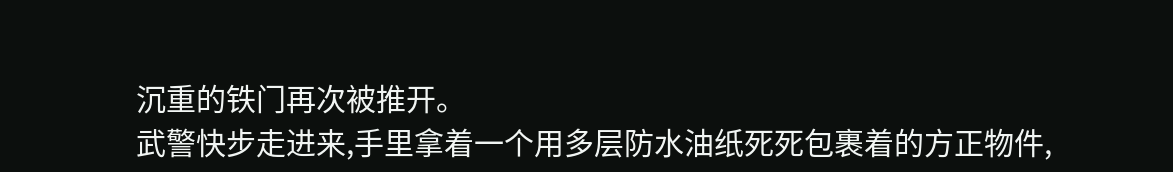沉重的铁门再次被推开。
武警快步走进来,手里拿着一个用多层防水油纸死死包裹着的方正物件,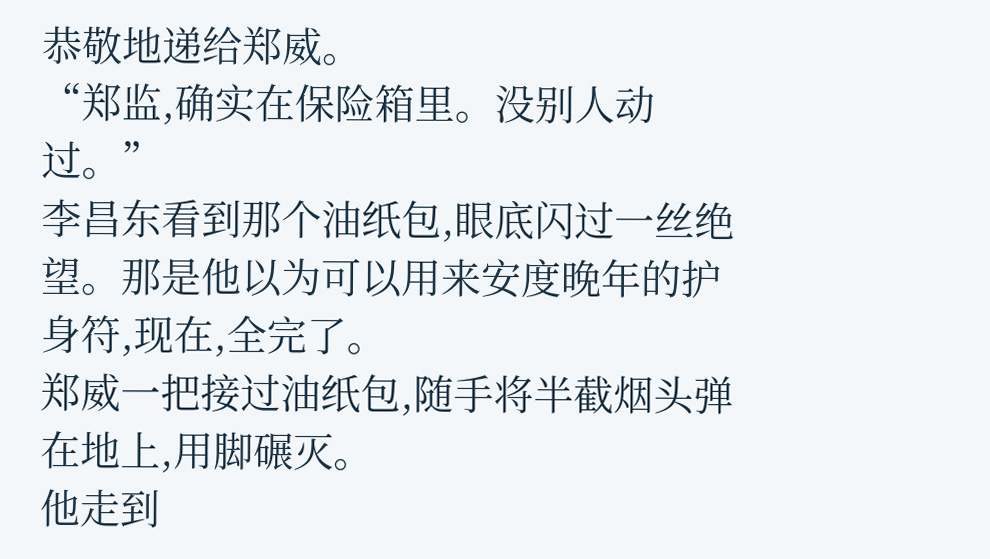恭敬地递给郑威。
“郑监,确实在保险箱里。没别人动过。”
李昌东看到那个油纸包,眼底闪过一丝绝望。那是他以为可以用来安度晚年的护身符,现在,全完了。
郑威一把接过油纸包,随手将半截烟头弹在地上,用脚碾灭。
他走到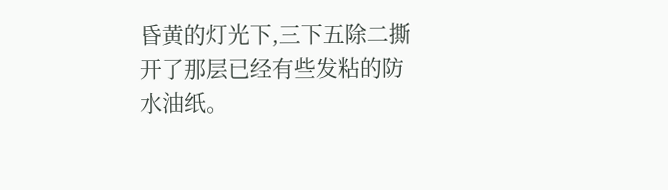昏黄的灯光下,三下五除二撕开了那层已经有些发粘的防水油纸。